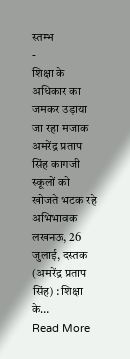स्तम्भ
-
शिक्षा के अधिकार का जमकर उड़ाया जा रहा मजाक
अमरेंद्र प्रताप सिंह कागजी स्कूलों को खोजते भटक रहे अभिभावक लखनऊ, 26 जुलाई, दस्तक (अमरेंद्र प्रताप सिंह) : शिक्षा के…
Read More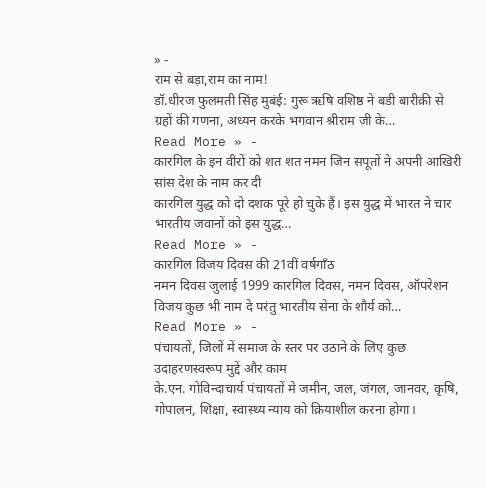» -
राम से बड़ा,राम का नाम!
डॉ.धीरज फुलमती सिंह मुबंई: गुरू ऋषि वशिष्ठ ने बडी बारीक़ी से ग्रहों की गणना, अध्यन करके भगवान श्रीराम जी के…
Read More » -
कारगिल के इन वीरों को शत शत नमन जिन सपूतों ने अपनी आखिरी सांस देश के नाम कर दी
कारगिल युद्ध को दो दशक पूरे हो चुके हैं। इस युद्ध में भारत ने चार भारतीय जवानों को इस युद्ध…
Read More » -
कारगिल विजय दिवस की 21वीं वर्षगाँठ
नमन दिवस जुलाई 1999 कारगिल दिवस, नमन दिवस, ऑपरेशन विजय कुछ भी नाम दे परंतु भारतीय सेना के शौर्य को…
Read More » -
पंचायतों, जिलों में समाज के स्तर पर उठाने के लिए कुछ उदाहरणस्वरूप मुद्दें और काम
के.एन. गोविन्दाचार्य पंचायतों मे जमीन, जल, जंगल, जानवर, कृषि, गोपालन, शिक्षा, स्वास्थ्य न्याय को क्रियाशील करना होगा।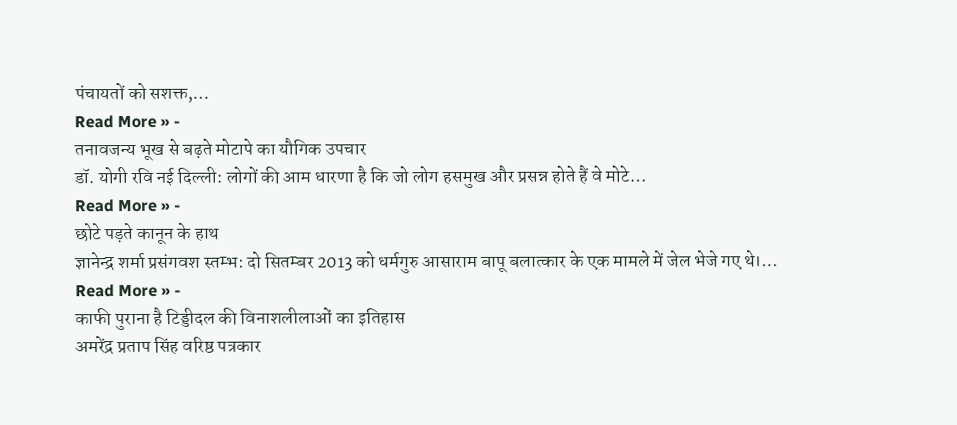पंचायतों को सशक्त,…
Read More » -
तनावजन्य भूख से बढ़ते मोटापे का यौगिक उपचार
डॉ. योगी रवि नई दिल्ली: लोगों की आम धारणा है कि जो लोग हसमुख और प्रसन्न होते हैं वे मोटे…
Read More » -
छोटे पड़ते कानून के हाथ
ज्ञानेन्द्र शर्मा प्रसंगवश स्तम्भ: दो सितम्बर 2013 को धर्मगुरु आसाराम बापू बलात्कार के एक मामले में जेल भेजे गए थे।…
Read More » -
काफी पुराना है टिड्डीदल की विनाशलीलाओं का इतिहास
अमरेंद्र प्रताप सिंह वरिष्ठ पत्रकार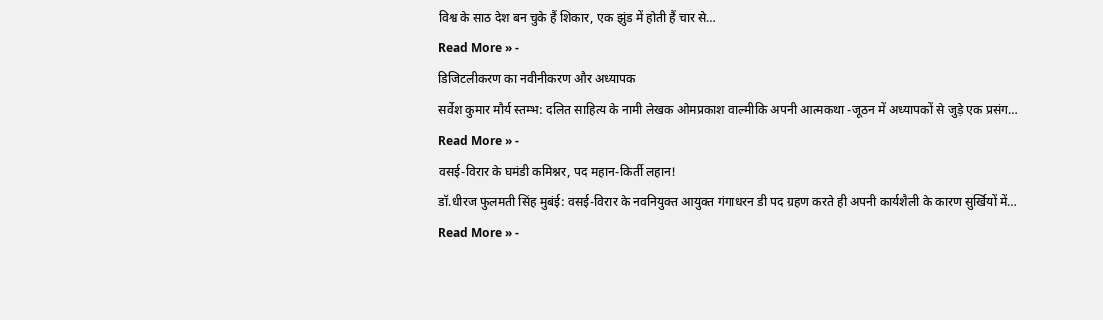विश्व के साठ देश बन चुके हैं शिकार, एक झुंड में होती हैं चार से…
Read More » -
डिजिटलीकरण का नवीनीकरण और अध्यापक
सर्वेश कुमार मौर्य स्तम्भ: दलित साहित्य के नामी लेखक ओमप्रकाश वाल्मीकि अपनी आत्मकथा -जूठन में अध्यापकों से जुड़े एक प्रसंग…
Read More » -
वसई-विरार के घमंडी कमिश्नर, पद महान-किर्ती लहान!
डॉ.धीरज फुलमती सिंह मुबंई: वसई-विरार के नवनियुक्त आयुक्त गंगाधरन डी पद ग्रहण करते ही अपनी कार्यशैली के कारण सुर्खियों में…
Read More » -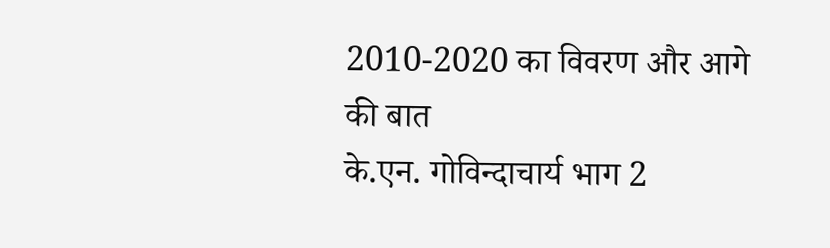2010-2020 का विवरण और आगे की बात
के.एन. गोविन्दाचार्य भाग 2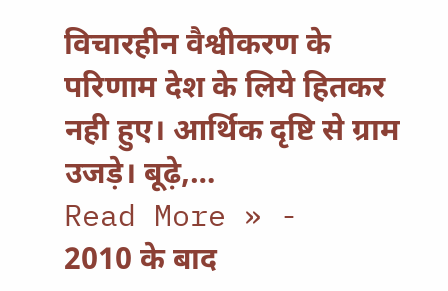विचारहीन वैश्वीकरण के परिणाम देश के लिये हितकर नही हुए। आर्थिक दृष्टि से ग्राम उजड़े। बूढ़े,…
Read More » -
2010 के बाद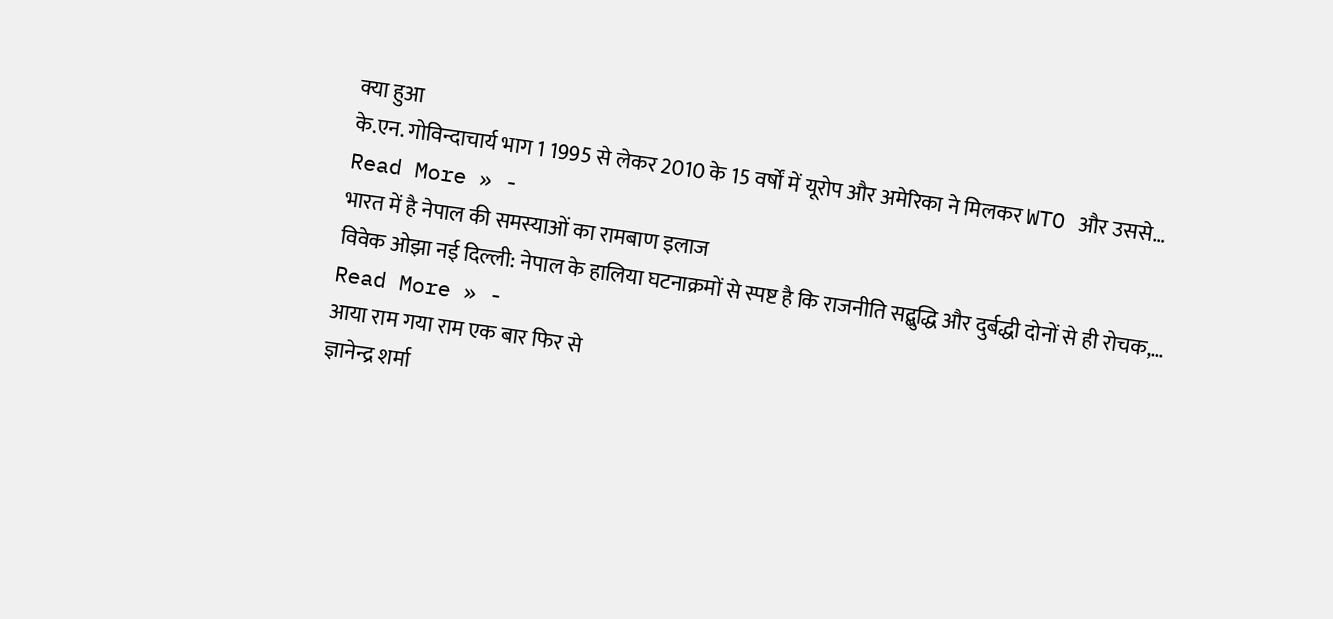क्या हुआ
के.एन. गोविन्दाचार्य भाग 1 1995 से लेकर 2010 के 15 वर्षों में यूरोप और अमेरिका ने मिलकर WTO और उससे…
Read More » -
भारत में है नेपाल की समस्याओं का रामबाण इलाज
विवेक ओझा नई दिल्ली: नेपाल के हालिया घटनाक्रमों से स्पष्ट है कि राजनीति सद्बुद्धि और दुर्बद्धी दोनों से ही रोचक,…
Read More » -
आया राम गया राम एक बार फिर से
ज्ञानेन्द्र शर्मा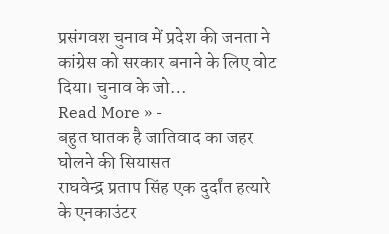प्रसंगवश चुनाव में प्रदेश की जनता ने कांग्रेस को सरकार बनाने के लिए वोट दिया। चुनाव के जो…
Read More » -
बहुत घातक है जातिवाद का जहर घोलने की सियासत
राघवेन्द्र प्रताप सिंह एक दुर्दांत हत्यारे के एनकाउंटर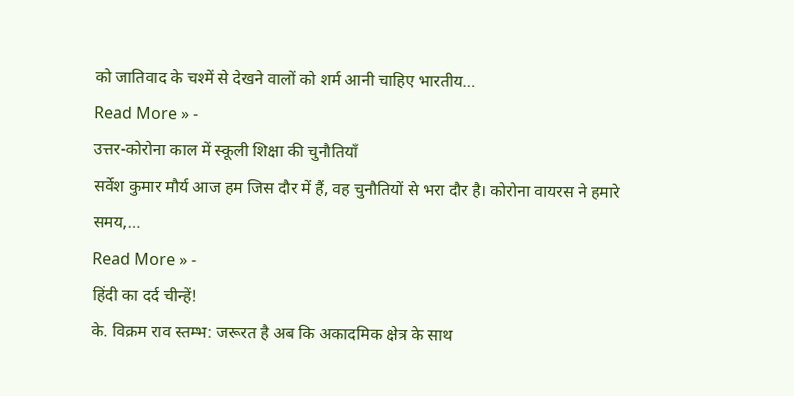को जातिवाद के चश्में से देखने वालों को शर्म आनी चाहिए भारतीय…
Read More » -
उत्तर-कोरोना काल में स्कूली शिक्षा की चुनौतियाँ
सर्वेश कुमार मौर्य आज हम जिस दौर में हैं, वह चुनौतियों से भरा दौर है। कोरोना वायरस ने हमारे समय,…
Read More » -
हिंदी का दर्द चीन्हें!
के. विक्रम राव स्तम्भ: जरूरत है अब कि अकादमिक क्षेत्र के साथ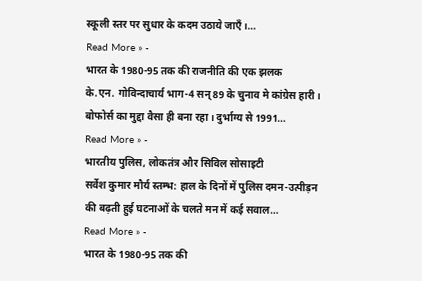स्कूली स्तर पर सुधार के कदम उठाये जाएँ।…
Read More » -
भारत के 1980-95 तक की राजनीति की एक झलक
के.एन. गोविन्दाचार्य भाग-4 सन् 89 के चुनाव मे कांग्रेस हारी। बोफोर्स का मुद्दा वैसा ही बना रहा। दुर्भाग्य से 1991…
Read More » -
भारतीय पुलिस, लोकतंत्र और सिविल सोसाइटी
सर्वेश कुमार मौर्य स्तम्भ: हाल के दिनों में पुलिस दमन-उत्पीड़न की बढ़ती हुई घटनाओं के चलते मन में कई सवाल…
Read More » -
भारत के 1980-95 तक की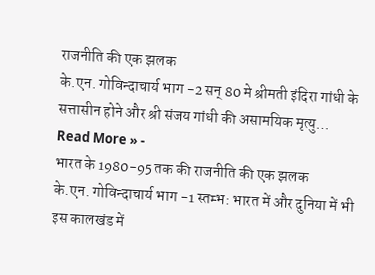राजनीति की एक झलक
के.एन. गोविन्दाचार्य भाग -2 सन् 80 मे श्रीमती इंदिरा गांधी के सत्तासीन होने और श्री संजय गांधी की असामयिक मृत्यु…
Read More » -
भारत के 1980-95 तक की राजनीति की एक झलक
के.एन. गोविन्दाचार्य भाग -1 स्तम्भ: भारत में और दुनिया में भी इस कालखंड में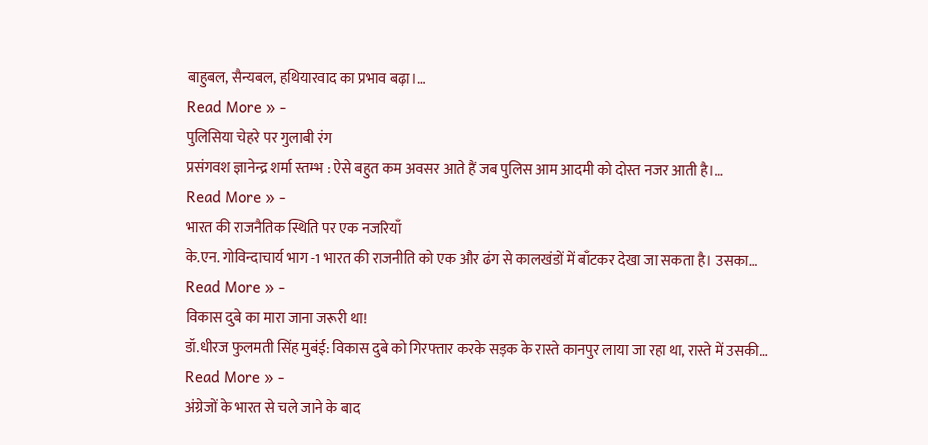बाहुबल, सैन्यबल, हथियारवाद का प्रभाव बढ़ा।…
Read More » -
पुलिसिया चेहरे पर गुलाबी रंग
प्रसंगवश ज्ञानेन्द्र शर्मा स्तम्भ : ऐसे बहुत कम अवसर आते हैं जब पुलिस आम आदमी को दोस्त नजर आती है।…
Read More » -
भारत की राजनैतिक स्थिति पर एक नजरियाँ
के.एन. गोविन्दाचार्य भाग -1 भारत की राजनीति को एक और ढंग से कालखंडों में बाँटकर देखा जा सकता है। उसका…
Read More » -
विकास दुबे का मारा जाना जरूरी था!
डॉ.धीरज फुलमती सिंह मुबंई: विकास दुबे को गिरफ्तार करके सड़क के रास्ते कानपुर लाया जा रहा था, रास्ते में उसकी…
Read More » -
अंग्रेजों के भारत से चले जाने के बाद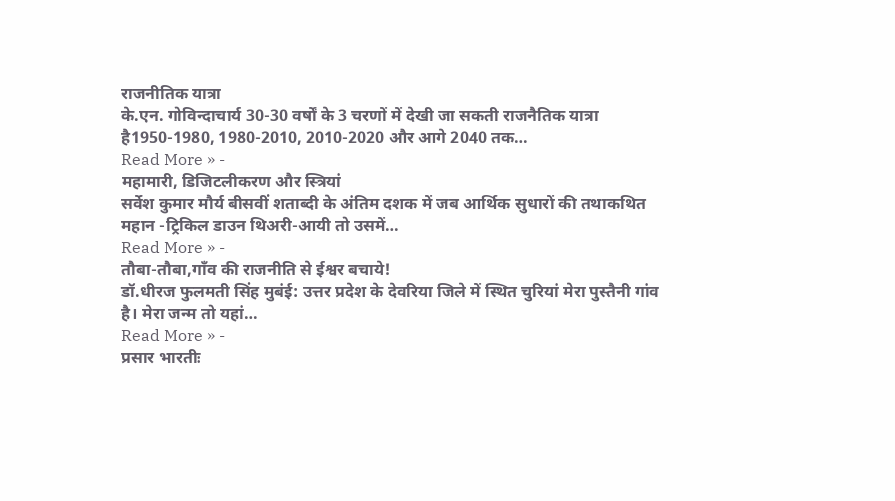राजनीतिक यात्रा
के.एन. गोविन्दाचार्य 30-30 वर्षों के 3 चरणों में देखी जा सकती राजनैतिक यात्रा है1950-1980, 1980-2010, 2010-2020 और आगे 2040 तक…
Read More » -
महामारी, डिजिटलीकरण और स्त्रियां
सर्वेश कुमार मौर्य बीसवीं शताब्दी के अंतिम दशक में जब आर्थिक सुधारों की तथाकथित महान -ट्रिकिल डाउन थिअरी-आयी तो उसमें…
Read More » -
तौबा-तौबा,गाँव की राजनीति से ईश्वर बचाये!
डॉ.धीरज फुलमती सिंह मुबंई: उत्तर प्रदेश के देवरिया जिले में स्थित चुरियां मेरा पुस्तैनी गांव है। मेरा जन्म तो यहां…
Read More » -
प्रसार भारतीः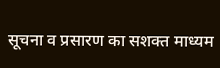सूचना व प्रसारण का सशक्त माध्यम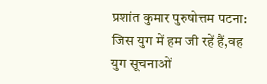प्रशांत कुमार पुरुषोत्तम पटना: जिस युग में हम जी रहें हैं,वह युग सूचनाओं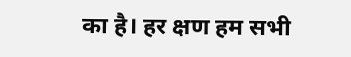का है। हर क्षण हम सभी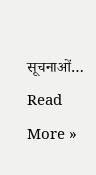सूचनाओं…
Read More »